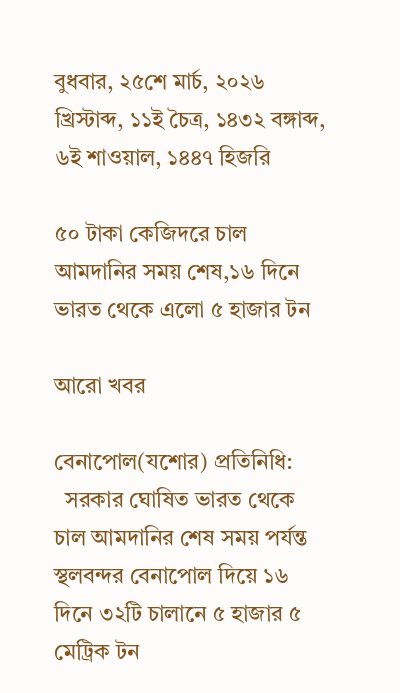বুধবার, ২৫শে মার্চ, ২০২৬ খ্রিস্টাব্দ, ১১ই চৈত্র, ১৪৩২ বঙ্গাব্দ, ৬ই শাওয়াল, ১৪৪৭ হিজরি

৫০ টাকা কেজিদরে চাল আমদানির সময় শেষ,১৬ দিনে ভারত থেকে এলো ৫ হাজার টন

আরো খবর

বেনাপোল(যশোর) প্রতিনিধি:
  সরকার ঘোষিত ভারত থেকে  চাল আমদানির শেষ সময় পর্যন্ত  স্থলবন্দর বেনাপোল দিয়ে ১৬ দিনে ৩২টি চালানে ৫ হাজার ৫ মেট্রিক টন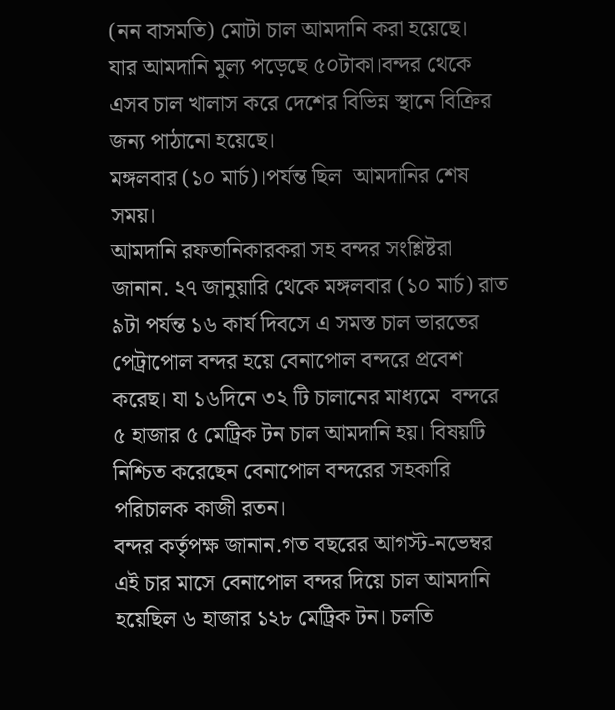(নন বাসমতি) মোটা চাল আমদানি করা হয়েছে।  যার আমদানি মুল্য পড়েছে ৫০টাকা।বন্দর থেকে এসব চাল খালাস করে দেশের বিভিন্ন স্থানে বিক্রির জন্য পাঠানো হয়েছে।
মঙ্গলবার (১০ মার্চ)।পর্যন্ত ছিল  আমদানির শেষ সময়।
আমদানি রফতানিকারকরা সহ বন্দর সংশ্লিষ্টরা জানান. ২৭ জানুয়ারি থেকে মঙ্গলবার (১০ মার্চ) রাত ৯টা পর্যন্ত ১৬ কার্য দিবসে এ সমস্ত চাল ভারতের পেট্রাপোল বন্দর হয়ে বেনাপোল বন্দরে প্রবেশ করেছ। যা ১৬দিনে ৩২ টি চালানের মাধ্যমে  বন্দরে ৫ হাজার ৫ মেট্রিক টন চাল আমদানি হয়। বিষয়টি  নিশ্চিত করেছেন বেনাপোল বন্দরের সহকারি পরিচালক কাজী রতন।
বন্দর কর্তৃপক্ষ জানান.গত বছরের আগস্ট-নভেম্বর এই চার মাসে বেনাপোল বন্দর দিয়ে চাল আমদানি হয়েছিল ৬ হাজার ১২৮ মেট্রিক টন। চলতি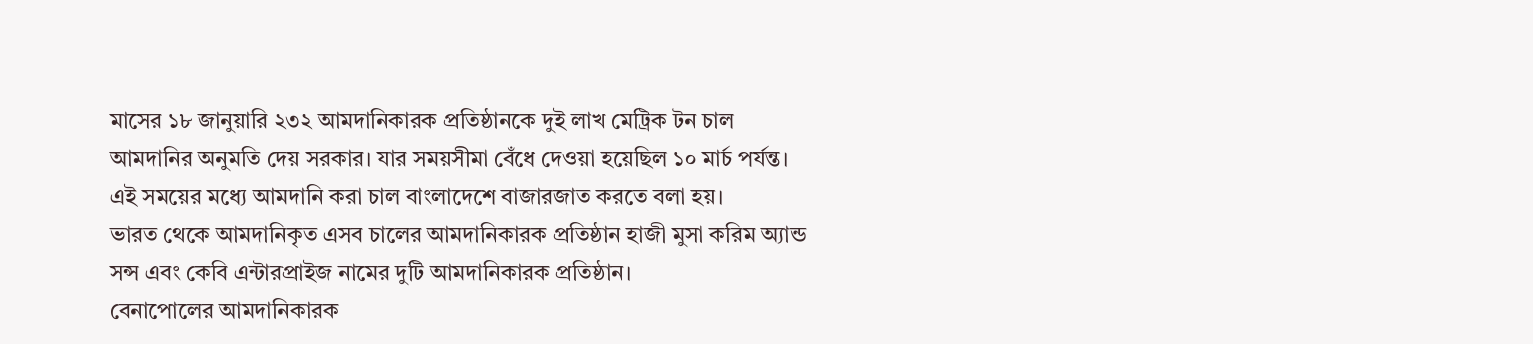মাসের ১৮ জানুয়ারি ২৩২ আমদানিকারক প্রতিষ্ঠানকে দুই লাখ মেট্রিক টন চাল আমদানির অনুমতি দেয় সরকার। যার সময়সীমা বেঁধে দেওয়া হয়েছিল ১০ মার্চ পর্যন্ত। এই সময়ের মধ্যে আমদানি করা চাল বাংলাদেশে বাজারজাত করতে বলা হয়।
ভারত থেকে আমদানিকৃত এসব চালের আমদানিকারক প্রতিষ্ঠান হাজী মুসা করিম অ্যান্ড সন্স এবং কেবি এন্টারপ্রাইজ নামের দুটি আমদানিকারক প্রতিষ্ঠান।
বেনাপোলের আমদানিকারক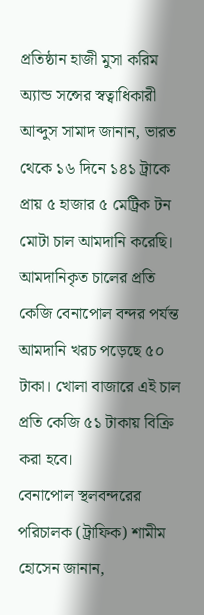প্রতিষ্ঠান হাজী মুসা করিম অ্যান্ড সন্সের স্বত্বাধিকারী আব্দুস সামাদ জানান, ভারত থেকে ১৬ দিনে ১৪১ ট্রাকে প্রায় ৫ হাজার ৫ মেট্রিক টন মোটা চাল আমদানি করেছি। আমদানিকৃত চালের প্রতি কেজি বেনাপোল বন্দর পর্যন্ত আমদানি খরচ পড়েছে ৫০ টাকা। খোলা বাজারে এই চাল প্রতি কেজি ৫১ টাকায় বিক্রি করা হবে।
বেনাপোল স্থলবন্দরের পরিচালক (ট্রাফিক) শামীম হোসেন জানান,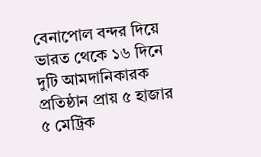বেনাপোল বন্দর দিয়ে ভারত থেকে ১৬ দিনে দুটি আমদানিকারক প্রতিষ্ঠান প্রায় ৫ হাজার ৫ মেট্রিক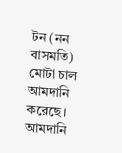টন (নন বাসমতি) মোটা চাল আমদানি করেছে। আমদানি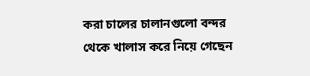করা চালের চালানগুলো বন্দর থেকে খালাস করে নিয়ে গেছেন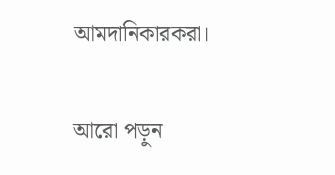আমদানিকারকরা।

আরো পড়ুন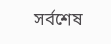সর্বশেষ